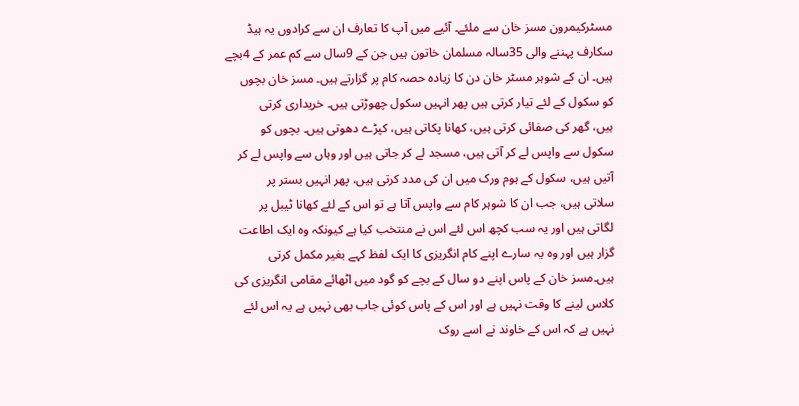مسٹرکیمرون مسز خان سے ملئے۔ آئیے میں آپ کا تعارف ان سے کرادوں یہ ہیڈ
سکارف پہننے والی 35سالہ مسلمان خاتون ہیں جن کے 9سال سے کم عمر کے 4بچے
ہیں۔ ان کے شوہر مسٹر خان دن کا زیادہ حصہ کام پر گزارتے ہیں۔ مسز خان بچوں
کو سکول کے لئے تیار کرتی ہیں پھر انہیں سکول چھوڑتی ہیں۔ خریداری کرتی
ہیں، گھر کی صفائی کرتی ہیں، کھانا پکاتی ہیں، کپڑے دھوتی ہیں۔ بچوں کو
سکول سے واپس لے کر آتی ہیں، مسجد لے کر جاتی ہیں اور وہاں سے واپس لے کر
آتیں ہیں، سکول کے ہوم ورک میں ان کی مدد کرتی ہیں، پھر انہیں بستر پر
سلاتی ہیں، جب ان کا شوہر کام سے واپس آتا ہے تو اس کے لئے کھانا ٹیبل پر
لگاتی ہیں اور یہ سب کچھ اس لئے اس نے منتخب کیا ہے کیونکہ وہ ایک اطاعت
گزار ہیں اور وہ یہ سارے اپنے کام انگریزی کا ایک لفظ کہے بغیر مکمل کرتی
ہیں۔مسز خان کے پاس اپنے دو سال کے بچے کو گود میں اٹھائے مقامی انگریزی کی
کلاس لینے کا وقت نہیں ہے اور اس کے پاس کوئی جاب بھی نہیں ہے یہ اس لئے
نہیں ہے کہ اس کے خاوند نے اسے روک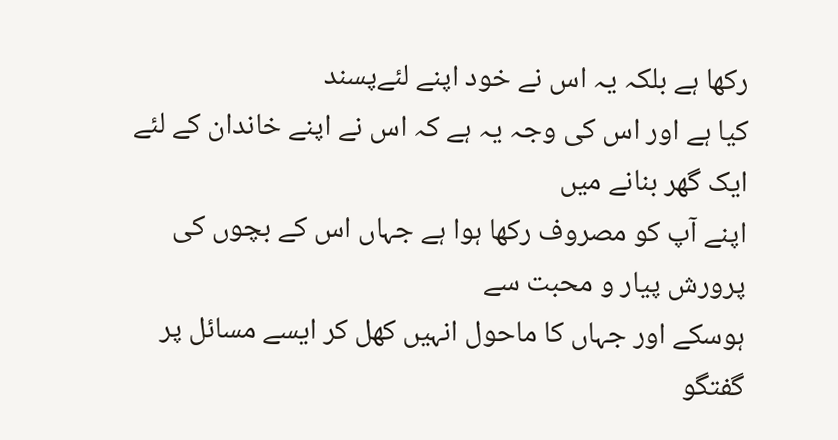رکھا ہے بلکہ یہ اس نے خود اپنے لئےپسند
کیا ہے اور اس کی وجہ یہ ہے کہ اس نے اپنے خاندان کے لئے ایک گھر بنانے میں
اپنے آپ کو مصروف رکھا ہوا ہے جہاں اس کے بچوں کی پرورش پیار و محبت سے
ہوسکے اور جہاں کا ماحول انہیں کھل کر ایسے مسائل پر گفتگو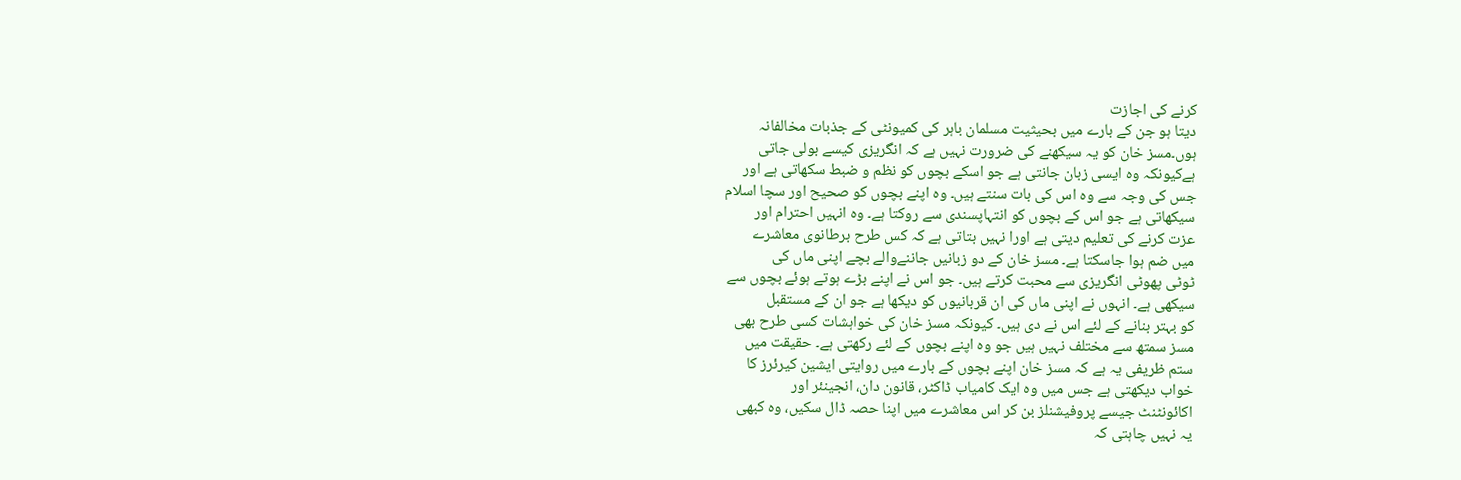کرنے کی اجازت
دیتا ہو جن کے بارے میں بحیثیت مسلمان باہر کی کمیونٹی کے جذبات مخالفانہ
ہوں۔مسز خان کو یہ سیکھنے کی ضرورت نہیں ہے کہ انگریزی کیسے بولی جاتی
ہےکیونکہ وہ ایسی زبان جانتی ہے جو اسکے بچوں کو نظم و ضبط سکھاتی ہے اور
جس کی وجہ سے وہ اس کی بات سنتے ہیں۔ وہ اپنے بچوں کو صحیح اور سچا اسلام
سیکھاتی ہے جو اس کے بچوں کو انتہاپسندی سے روکتا ہے۔ وہ انہیں احترام اور
عزت کرنے کی تعلیم دیتی ہے اورا نہیں بتاتی ہے کہ کس طرح برطانوی معاشرے
میں ضم ہوا جاسکتا ہے۔ مسز خان کے دو زبانیں جاننےوالے بچے اپنی ماں کی
ٹوٹی پھوٹی انگریزی سے محبت کرتے ہیں۔ جو اس نے اپنے بڑے ہوتے ہوئے بچوں سے
سیکھی ہے۔ انہوں نے اپنی ماں کی ان قربانیوں کو دیکھا ہے جو ان کے مستقبل
کو بہتر بنانے کے لئے اس نے دی ہیں۔ کیونکہ مسز خان کی خواہشات کسی طرح بھی
مسز سمتھ سے مختلف نہیں ہیں جو وہ اپنے بچوں کے لئے رکھتی ہے۔ حقیقت میں
ستم ظریفی یہ ہے کہ مسز خان اپنے بچوں کے بارے میں روایتی ایشین کیرئرز کا
خواب دیکھتی ہے جس میں وہ ایک کامیاب ڈاکٹر، قانون دان، انجینئر اور
اکائونٹنٹ جیسے پروفیشنلز بن کر اس معاشرے میں اپنا حصہ ڈال سکیں، وہ کبھی
یہ نہیں چاہتی کہ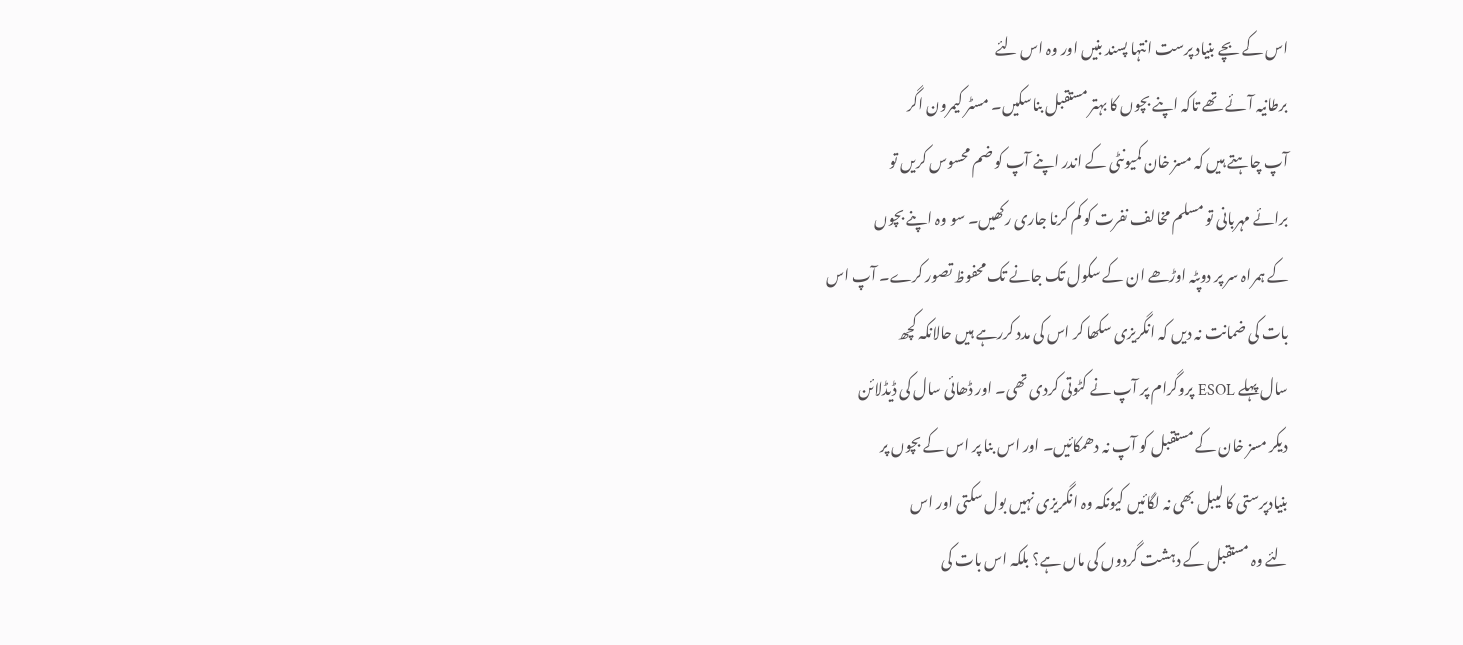اس کے بچے بنیاد پرست انتہا پسند بنیں اور وہ اس لئے
برطانیہ آئے تھے تاکہ اپنے بچوں کا بہتر مستقبل بناسکیں۔ مسٹر کیمرون اگر
آپ چاہتے ہیں کہ مسز خان کمیونٹی کے اندر اپنے آپ کو ضم محسوس کریں تو
برائے مہربانی تو مسلم مخالف نفرت کو کم کرنا جاری رکھیں۔ سو وہ اپنے بچوں
کے ہمراہ سر پر دوپٹہ اوڑھے ان کے سکول تک جانے تک محفوظ تصور کرے۔ آپ اس
بات کی ضمانت نہ دیں کہ انگریزی سکھا کر اس کی مدد کررہے ہیں حالانکہ کچھ
سال پہلے ESOL پروگرام پر آپ نے کٹوتی کردی تھی۔ اور ڈھائی سال کی ڈیڈلائن
دیکر مسز خان کے مستقبل کو آپ نہ دھمکائیں۔ اور اس بنا پر اس کے بچوں پر
بنیادپرستی کا لیبل بھی نہ لگائیں کیونکہ وہ انگریزی نہیں بول سکتی اور اس
لئے وہ مستقبل کے دہشت گردوں کی ماں ہے؟ بلکہ اس بات کی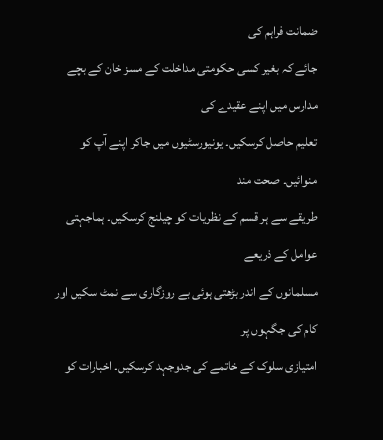ضمانت فراہم کی
جائے کہ بغیر کسی حکومتی مداخلت کے مسز خان کے بچے مدارس میں اپنے عقیدے کی
تعلیم حاصل کرسکیں۔ یونیورسٹیوں میں جاکر اپنے آپ کو منوائیں۔ صحت مند
طریقے سے ہر قسم کے نظریات کو چیلنج کرسکیں۔ ہماجہتی عوامل کے ذریعے
مسلمانوں کے اندر بڑھتی ہوئی بے روزگاری سے نمٹ سکیں اور کام کی جگہوں پر
امتیازی سلوک کے خاتمے کی جدوجہد کرسکیں۔ اخبارات کو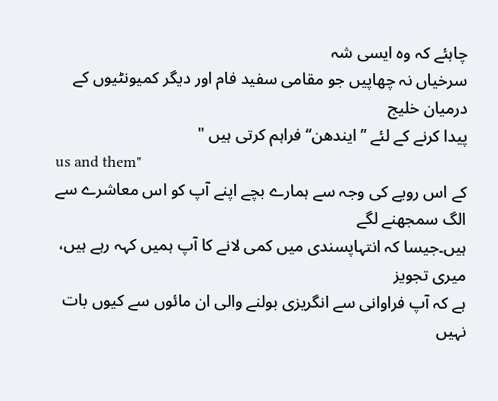چاہئے کہ وہ ایسی شہ
سرخیاں نہ چھاپیں جو مقامی سفید فام اور دیگر کمیونٹیوں کے درمیان خلیج
پیدا کرنے کے لئے ’’ایندھن‘‘ فراہم کرتی ہیں "
us and them"
کے اس رویے کی وجہ سے ہمارے بچے اپنے آپ کو اس معاشرے سے الگ سمجھنے لگے
ہیں۔جیسا کہ انتہاپسندی میں کمی لانے کا آپ ہمیں کہہ رہے ہیں، میری تجویز
ہے کہ آپ فراوانی سے انگریزی بولنے والی ان مائوں سے کیوں بات نہیں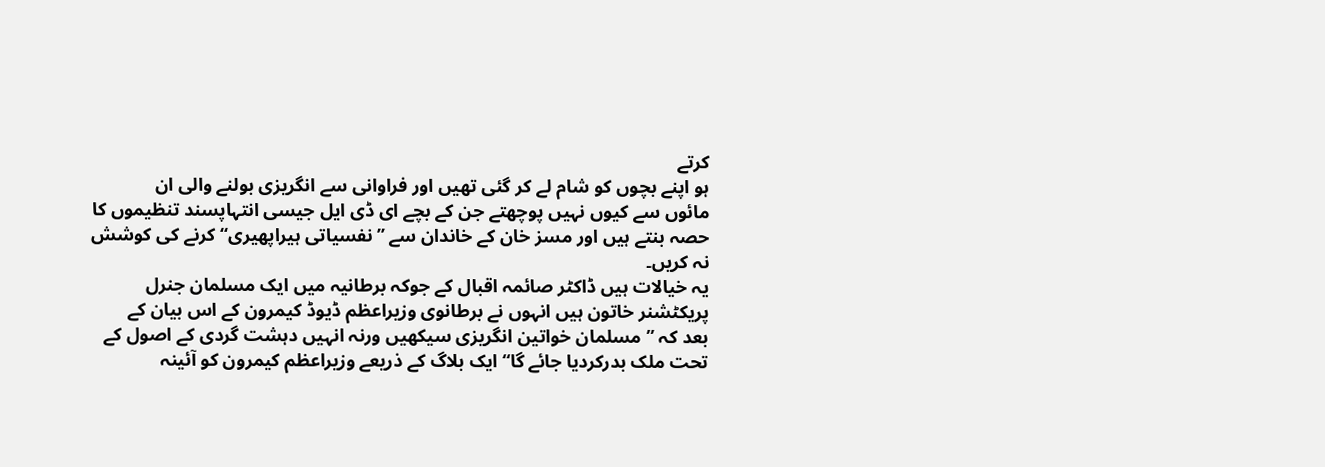کرتے
ہو اپنے بچوں کو شام لے کر گئی تھیں اور فراوانی سے انگریزی بولنے والی ان
مائوں سے کیوں نہیں پوچھتے جن کے بچے ای ڈی ایل جیسی انتہاپسند تنظیموں کا
حصہ بنتے ہیں اور مسز خان کے خاندان سے ’’نفسیاتی ہیراپھیری‘‘ کرنے کی کوشش
نہ کریں۔
یہ خیالات ہیں ڈاکٹر صائمہ اقبال کے جوکہ برطانیہ میں ایک مسلمان جنرل
پریکٹشنر خاتون ہیں انہوں نے برطانوی وزیراعظم ڈیوڈ کیمرون کے اس بیان کے
بعد کہ ’’مسلمان خواتین انگریزی سیکھیں ورنہ انہیں دہشت گردی کے اصول کے
تحت ملک بدرکردیا جائے گا‘‘ ایک بلاگ کے ذریعے وزیراعظم کیمرون کو آئینہ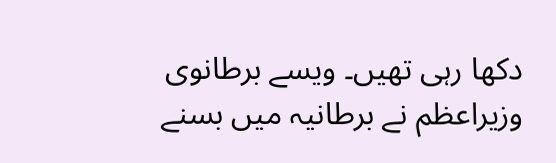دکھا رہی تھیں۔ ویسے برطانوی وزیراعظم نے برطانیہ میں بسنے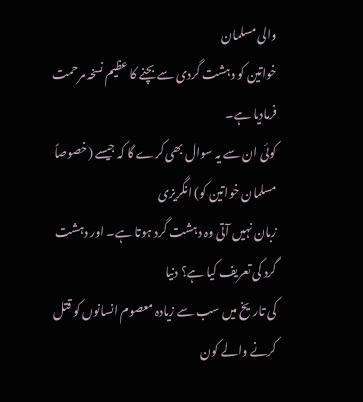والی مسلمان
خواتین کو دہشت گردی سے بچنے کا عظیم نسخہ مرحمت فرمادیا ہے۔
کوئی ان سے یہ سوال بھی کرے گا کہ جیسے (خصوصاً مسلمان خواتین کو) انگریزی
زبان نہیں آتی وہ دہشت گرد ہوتا ہے۔ اور دہشت گرد کی تعریف کیا ہے؟ دنیا
کی تاریخ میں سب سے زیادہ معصوم انسانوں کو قتل کرنے والے کون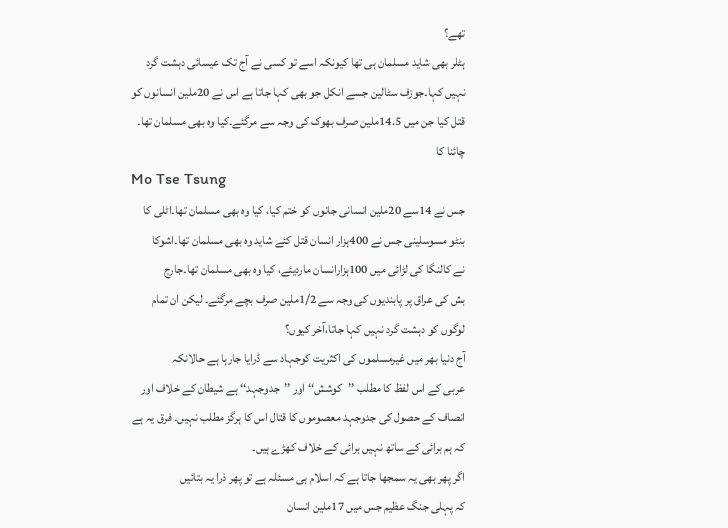تھے؟
ہٹلر بھی شاید مسلمان ہی تھا کیونکہ اسے تو کسی نے آج تک عیسائی دہشت گرد
نہیں کہا۔جوزف سٹالین جسے انکل جو بھی کہا جاتا ہے اس نے 20ملین انسانوں کو
قتل کیا جن میں 14.5ملین صرف بھوک کی وجہ سے مرگئے۔کیا وہ بھی مسلمان تھا۔
چائنا کا
Mo Tse Tsung
جس نے 14سے 20ملین انسانی جانوں کو ختم کیا، کیا وہ بھی مسلمان تھا۔اٹلی کا
بنٹو مسوسلینی جس نے 400ہزار انسان قتل کئے شاید وہ بھی مسلمان تھا۔اشوکا
نے کالنگا کی لڑائی میں 100ہزارانسان ماردیئے، کیا وہ بھی مسلمان تھا۔جارج
بش کی عراق پر پابندیوں کی وجہ سے 1/2ملین صرف بچے مرگئے۔ لیکن ان تمام
لوگوں کو دہشت گرد نہیں کہا جاتا،آخر کیوں؟
آج دنیا بھر میں غیرمسلموں کی اکثریت کوجہاد سے ڈرایا جارہا ہے حالانکہ
عربی کے اس لفظ کا مطلب ’’کوشش‘‘ اور ’’جدوجہد‘‘ ہے شیطان کے خلاف اور
انصاف کے حصول کی جدوجہد معصوموں کا قتال اس کا ہرگز مطلب نہیں۔ فرق یہ ہے
کہ ہم برائی کے ساتھ نہیں برائی کے خلاف کھڑے ہیں۔
اگر پھر بھی یہ سمجھا جاتا ہے کہ اسلام ہی مسئلہ ہے تو پھر ذرا یہ بتائیں
کہ پہلی جنگ عظیم جس میں 17ملین انسان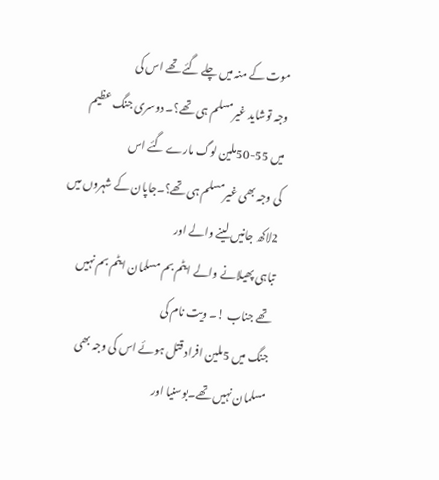موت کے منہ میں چلے گئے تھے اس کی
وجہ توشاید غیرمسلم ہی تھے؟۔ دوسری جنگ عظیم میں 55-50ملین لوگ مارے گئے اس
کی وجہ بھی غیرمسلم ہی تھے؟۔جاپان کے شہروں میں 2لاکھ جانیں لینے والے اور
تباہی پھیلانے والے ایٹم بم مسلمان ایٹم بم نہیں تھے جناب !۔ ویت نام کی
جنگ میں 5ملین افراد قتل ہوئے اس کی وجہ بھی مسلمان نہیں تھے۔بوسنیا اور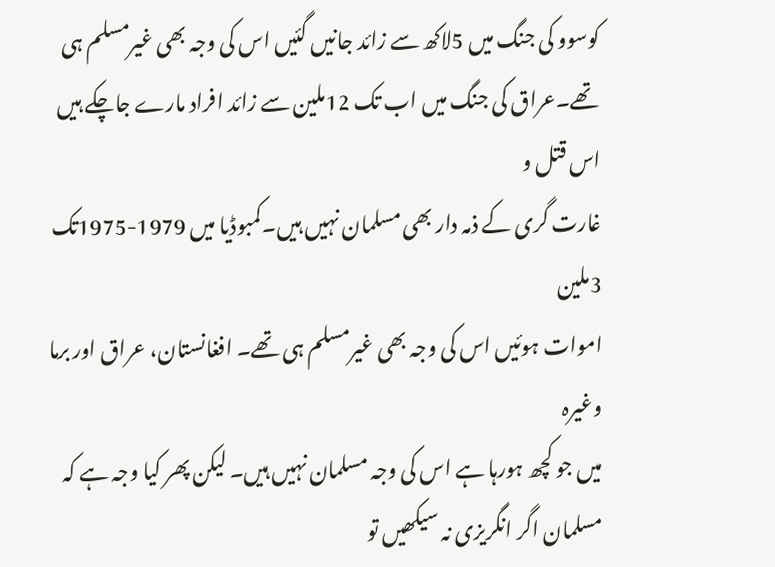کوسوو کی جنگ میں 5لاکھ سے زائد جانیں گئیں اس کی وجہ بھی غیرمسلم ہی
تھے۔عراق کی جنگ میں اب تک 12ملین سے زائد افراد مارے جاچکے ہیں اس قتل و
غارت گری کے ذمہ دار بھی مسلمان نہیں ہیں۔کمبوڈیا میں 1979-1975تک 3ملین
اموات ہوئیں اس کی وجہ بھی غیرمسلم ہی تھے۔ افغانستان، عراق اور برما وغیرہ
میں جو کچھ ہورہا ہے اس کی وجہ مسلمان نہیں ہیں۔ لیکن پھر کیا وجہ ہے کہ
مسلمان اگر انگریزی نہ سیکھیں تو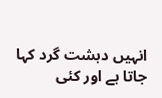انہیں دہشت گرد کہا جاتا ہے اور کئی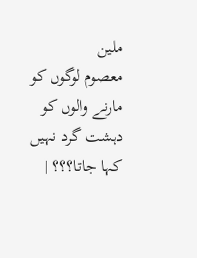ملین
معصوم لوگوں کو مارنے والوں کو دہشت گرد نہیں کہا جاتا؟؟؟ |